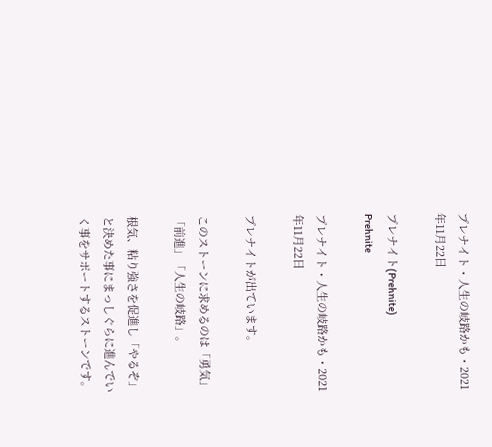プレナイト・人生の岐路かも・2021年11月22日

プレナイト(Prehnite)
Prehnite

プレナイト・人生の岐路かも・2021年11月22日

プレナイトが出ています。

このストーンに求めるのは「勇気」「前進」「人生の岐路」。

根気、粘り強さを促進し「やるぞ」と決めた事にまっしぐらに進んでいく事をサポートするストーンです。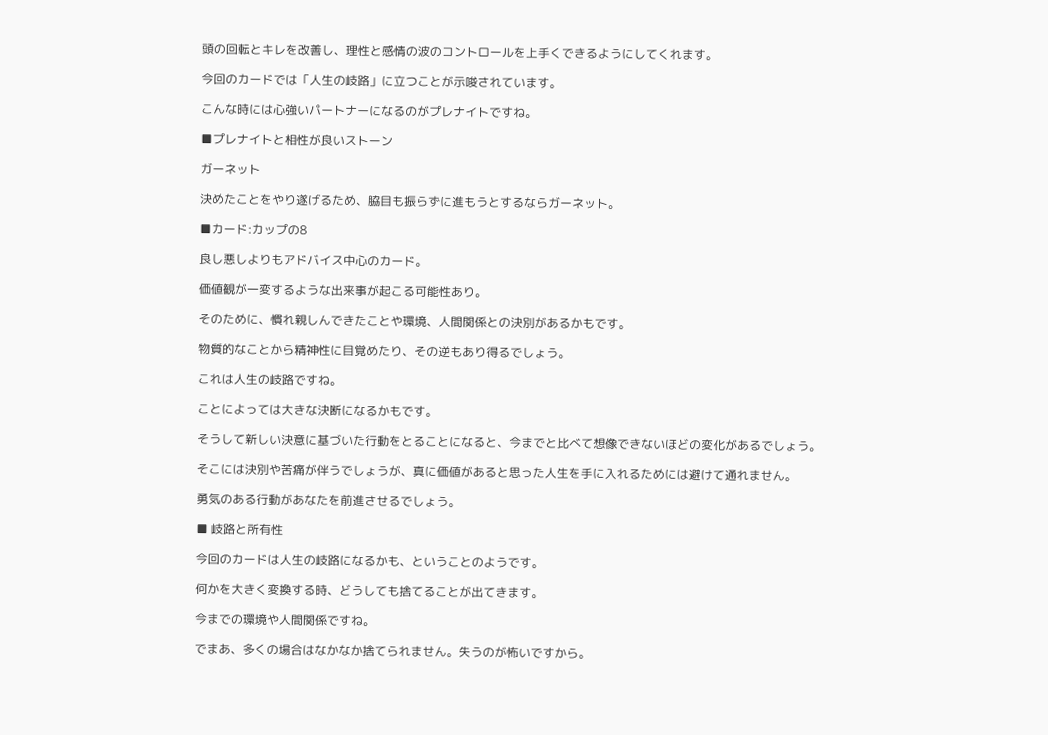頭の回転とキレを改善し、理性と感情の波のコントロールを上手くできるようにしてくれます。

今回のカードでは「人生の岐路」に立つことが示唆されています。

こんな時には心強いパートナーになるのがプレナイトですね。

■プレナイトと相性が良いストーン

ガーネット

決めたことをやり遂げるため、脇目も振らずに進もうとするならガーネット。

■カード:カップの8

良し悪しよりもアドバイス中心のカード。

価値観が一変するような出来事が起こる可能性あり。

そのために、慣れ親しんできたことや環境、人間関係との決別があるかもです。

物質的なことから精神性に目覚めたり、その逆もあり得るでしょう。

これは人生の岐路ですね。

ことによっては大きな決断になるかもです。

そうして新しい決意に基づいた行動をとることになると、今までと比べて想像できないほどの変化があるでしょう。

そこには決別や苦痛が伴うでしょうが、真に価値があると思った人生を手に入れるためには避けて通れません。

勇気のある行動があなたを前進させるでしょう。

■ 岐路と所有性

今回のカードは人生の岐路になるかも、ということのようです。

何かを大きく変換する時、どうしても捨てることが出てきます。

今までの環境や人間関係ですね。

でまあ、多くの場合はなかなか捨てられません。失うのが怖いですから。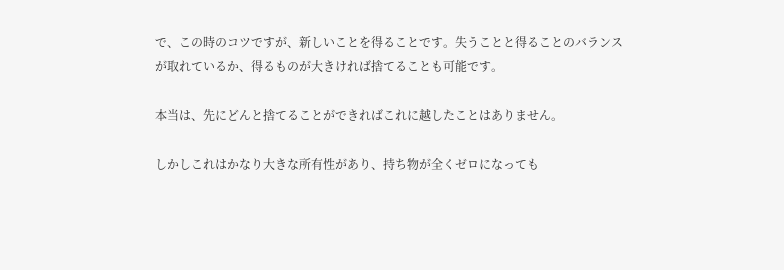で、この時のコツですが、新しいことを得ることです。失うことと得ることのバランスが取れているか、得るものが大きければ捨てることも可能です。

本当は、先にどんと捨てることができればこれに越したことはありません。

しかしこれはかなり大きな所有性があり、持ち物が全くゼロになっても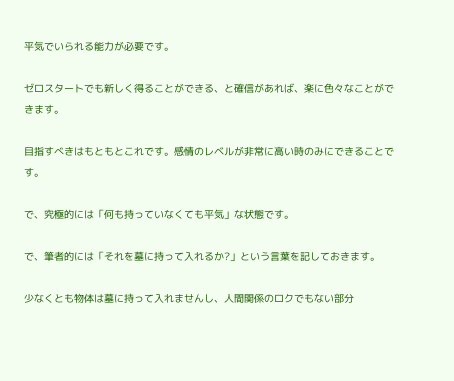平気でいられる能力が必要です。

ゼロスタートでも新しく得ることができる、と確信があれば、楽に色々なことができます。

目指すべきはもともとこれです。感情のレベルが非常に高い時のみにできることです。

で、究極的には「何も持っていなくても平気」な状態です。

で、筆者的には「それを墓に持って入れるか?」という言葉を記しておきます。

少なくとも物体は墓に持って入れませんし、人間関係のロクでもない部分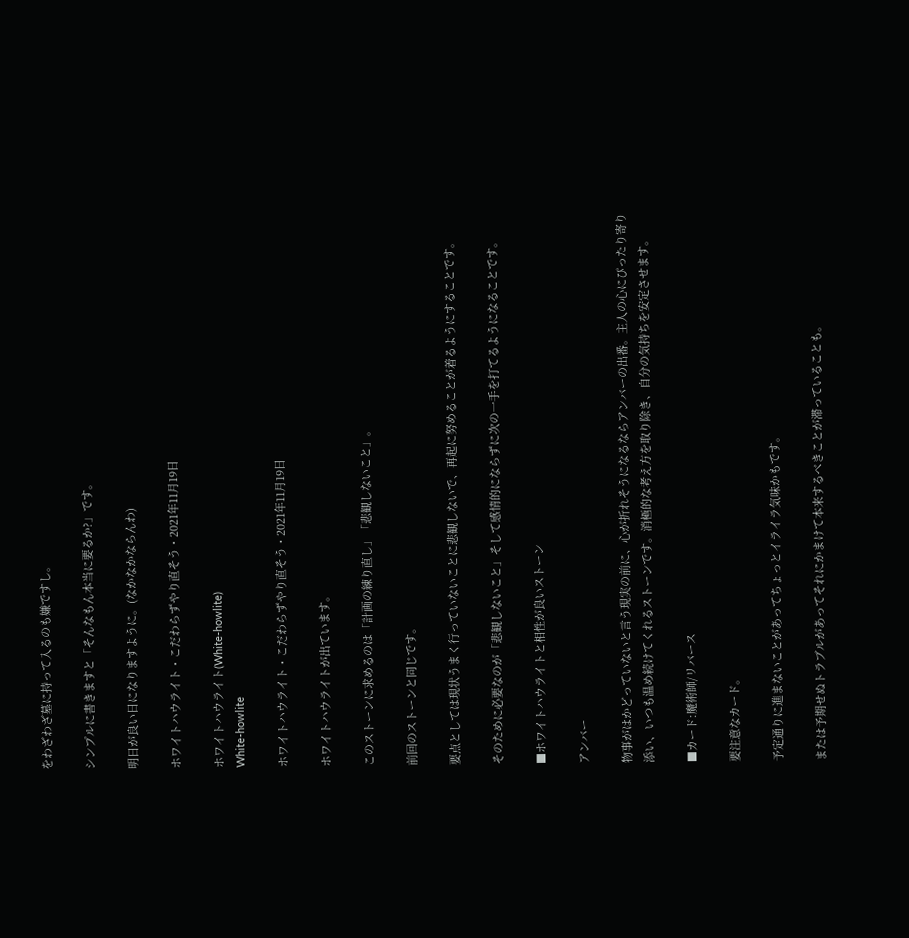をわざわざ墓に持って入るのも嫌ですし。

シンプルに書きますと「そんなもん本当に要るか?」です。

明日が良い日になりますように。(なかなかならんわ)

ホワイトハウライト・こだわらずやり直そう・2021年11月19日

ホワイトハウライト(White-howlite)
White-howlite

ホワイトハウライト・こだわらずやり直そう・2021年11月19日

ホワイトハウライトが出ています。

このストーンに求めるのは「計画の練り直し」「悲観しないこと」。

前回のストーンと同じです。

要点としては現状うまく行っていないことに悲観しないで、再起に努めることが着るようにすることです。

そのために必要なのが「悲観しないこと」そして感情的にならずに次の一手を打てるようになることです。

■ホワイトハウライトと相性が良いストーン

アンバー

物事がはかどっていないと言う現実の前に、心が折れそうになるならアンバーの出番。主人の心にぴったり寄り添い、いつも温め続けてくれるストーンです。消極的な考え方を取り除き、自分の気持ちを安定させます。

■カード:魔術師/リバース

要注意なカード。

予定通りに進まないことがあってちょっとイライラ気味かもです。

または予期せぬトラブルがあってそれにかまけて本来するべきことが滞っていることも。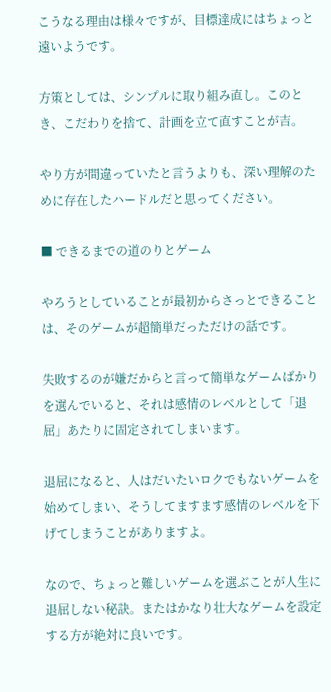こうなる理由は様々ですが、目標達成にはちょっと遠いようです。

方策としては、シンプルに取り組み直し。このとき、こだわりを捨て、計画を立て直すことが吉。

やり方が間違っていたと言うよりも、深い理解のために存在したハードルだと思ってください。

■ できるまでの道のりとゲーム

やろうとしていることが最初からさっとできることは、そのゲームが超簡単だっただけの話です。

失敗するのが嫌だからと言って簡単なゲームばかりを選んでいると、それは感情のレベルとして「退屈」あたりに固定されてしまいます。

退屈になると、人はだいたいロクでもないゲームを始めてしまい、そうしてますます感情のレベルを下げてしまうことがありますよ。

なので、ちょっと難しいゲームを選ぶことが人生に退屈しない秘訣。またはかなり壮大なゲームを設定する方が絶対に良いです。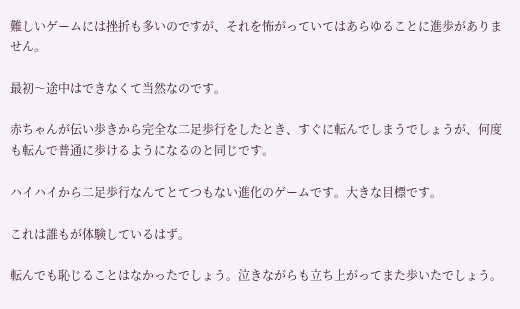難しいゲームには挫折も多いのですが、それを怖がっていてはあらゆることに進歩がありません。

最初〜途中はできなくて当然なのです。

赤ちゃんが伝い歩きから完全な二足歩行をしたとき、すぐに転んでしまうでしょうが、何度も転んで普通に歩けるようになるのと同じです。

ハイハイから二足歩行なんてとてつもない進化のゲームです。大きな目標です。

これは誰もが体験しているはず。

転んでも恥じることはなかったでしょう。泣きながらも立ち上がってまた歩いたでしょう。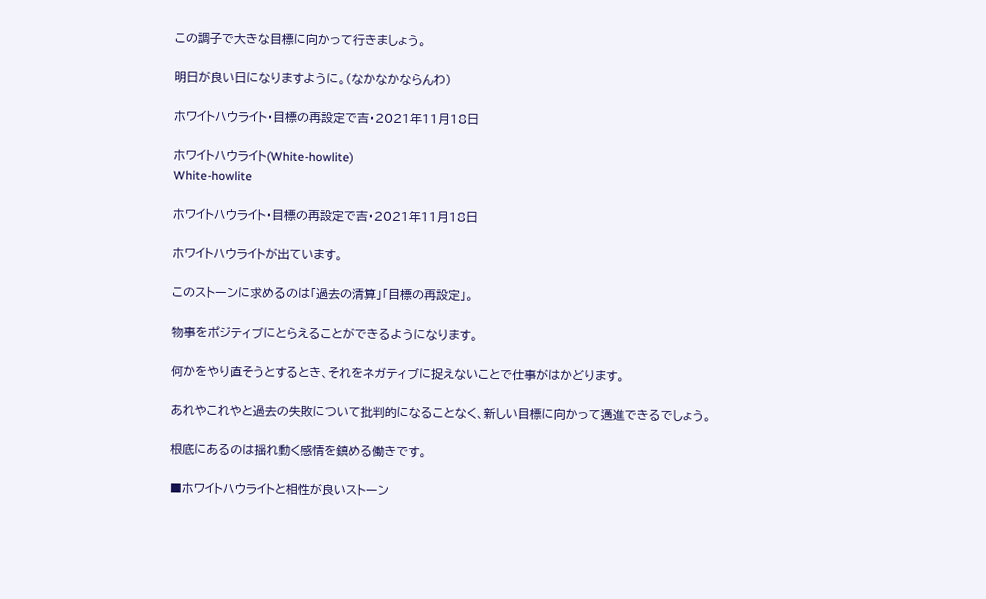この調子で大きな目標に向かって行きましょう。

明日が良い日になりますように。(なかなかならんわ)

ホワイトハウライト・目標の再設定で吉・2021年11月18日

ホワイトハウライト(White-howlite)
White-howlite

ホワイトハウライト・目標の再設定で吉・2021年11月18日

ホワイトハウライトが出ています。

このストーンに求めるのは「過去の清算」「目標の再設定」。

物事をポジティブにとらえることができるようになります。

何かをやり直そうとするとき、それをネガティブに捉えないことで仕事がはかどります。

あれやこれやと過去の失敗について批判的になることなく、新しい目標に向かって邁進できるでしょう。

根底にあるのは揺れ動く感情を鎮める働きです。

■ホワイトハウライトと相性が良いストーン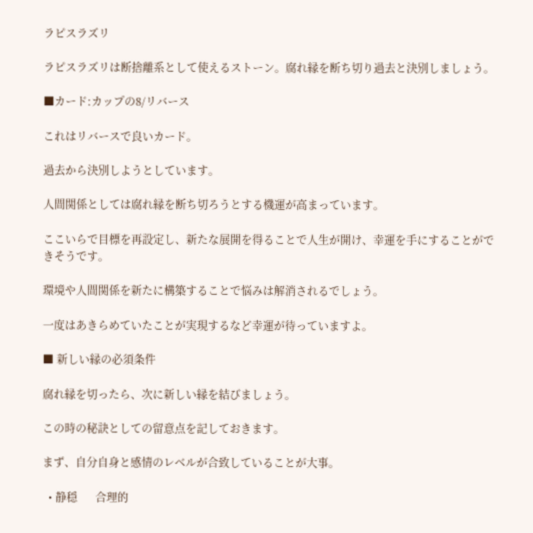ラピスラズリ

ラピスラズリは断捨離系として使えるストーン。腐れ縁を断ち切り過去と決別しましょう。

■カード:カップの8/リバース

これはリバースで良いカード。

過去から決別しようとしています。

人間関係としては腐れ縁を断ち切ろうとする機運が高まっています。

ここいらで目標を再設定し、新たな展開を得ることで人生が開け、幸運を手にすることができそうです。

環境や人間関係を新たに構築することで悩みは解消されるでしょう。

一度はあきらめていたことが実現するなど幸運が待っていますよ。

■ 新しい縁の必須条件

腐れ縁を切ったら、次に新しい縁を結びましょう。

この時の秘訣としての留意点を記しておきます。

まず、自分自身と感情のレベルが合致していることが大事。

  • 静穏      合理的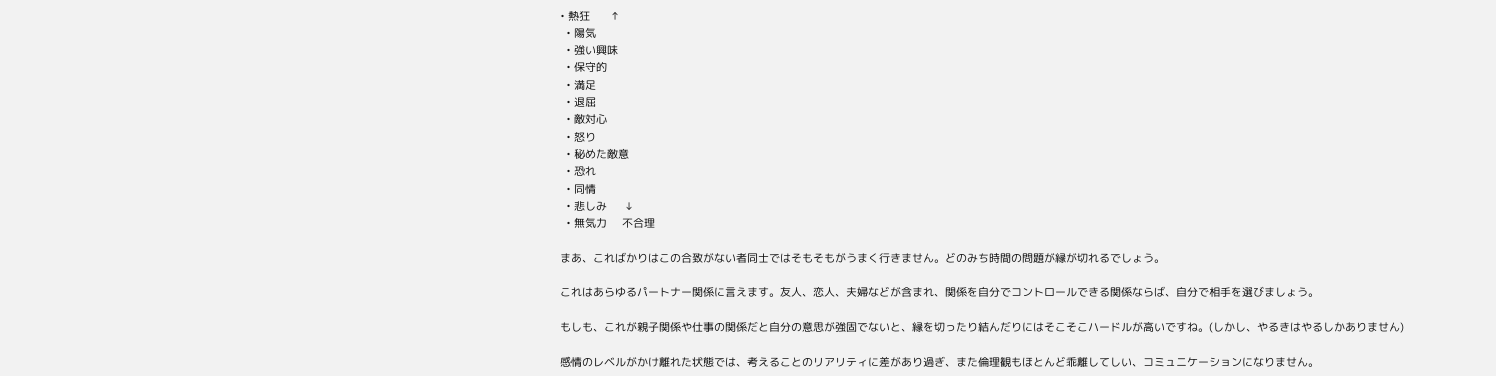• 熱狂       ↑
  • 陽気
  • 強い興味
  • 保守的
  • 満足
  • 退屈
  • 敵対心
  • 怒り
  • 秘めた敵意
  • 恐れ
  • 同情
  • 悲しみ      ↓
  • 無気力     不合理

まあ、こればかりはこの合致がない者同士ではそもそもがうまく行きません。どのみち時間の問題が縁が切れるでしょう。

これはあらゆるパートナー関係に言えます。友人、恋人、夫婦などが含まれ、関係を自分でコントロールできる関係ならば、自分で相手を選びましょう。

もしも、これが親子関係や仕事の関係だと自分の意思が強固でないと、縁を切ったり結んだりにはそこそこハードルが高いですね。(しかし、やるきはやるしかありません)

感情のレベルがかけ離れた状態では、考えることのリアリティに差があり過ぎ、また倫理観もほとんど乖離してしい、コミュニケーションになりません。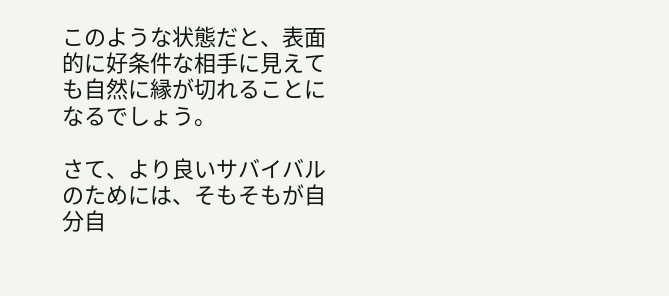このような状態だと、表面的に好条件な相手に見えても自然に縁が切れることになるでしょう。

さて、より良いサバイバルのためには、そもそもが自分自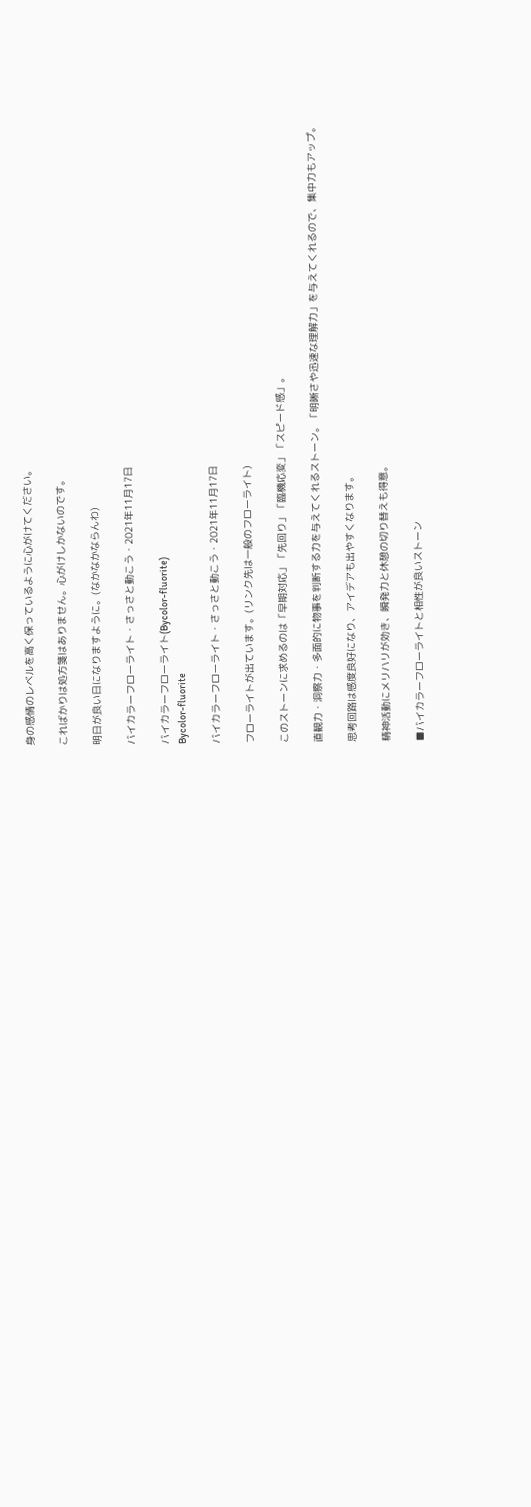身の感情のレベルを高く保っているように心がけてください。

こればかりは処方箋はありません。心がけしかないのです。

明日が良い日になりますように。(なかなかならんわ)

バイカラーフローライト・さっさと動こう・2021年11月17日

バイカラーフローライト(Bycolor-fluorite)
Bycolor-fluorite

バイカラーフローライト・さっさと動こう・2021年11月17日

フローライトが出ています。(リンク先は一般のフローライト)

このストーンに求めるのは「早期対応」「先回り」「臨機応変」「スピード感」。

直観力・洞察力・多面的に物事を判断する力を与えてくれるストーン。「明晰さや迅速な理解力」を与えてくれるので、集中力もアップ。

思考回路は感度良好になり、アイデアも出やすくなります。

精神活動にメリハリが効き、瞬発力と休憩の切り替えも得意。

■バイカラーフローライトと相性が良いストーン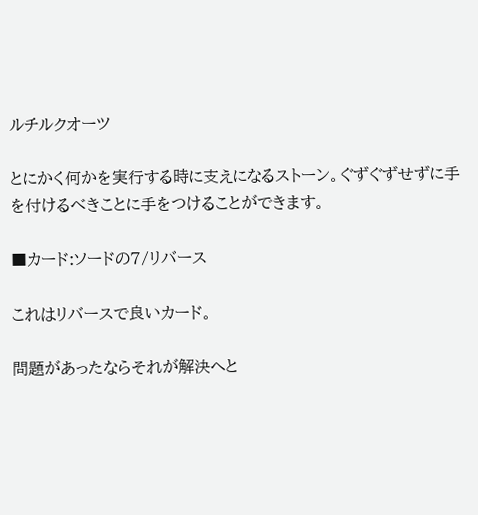ルチルクオーツ

とにかく何かを実行する時に支えになるストーン。ぐずぐずせずに手を付けるべきことに手をつけることができます。

■カード:ソードの7/リバース

これはリバースで良いカード。

問題があったならそれが解決へと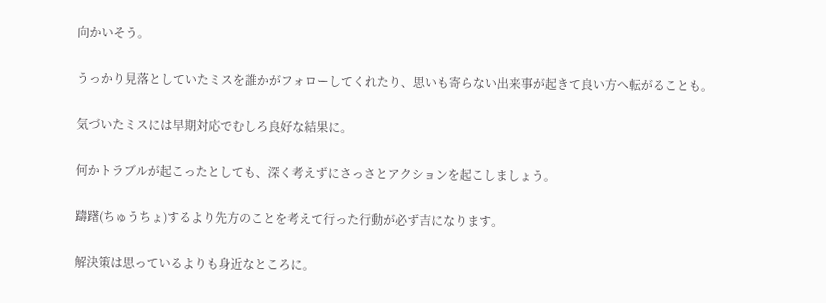向かいそう。

うっかり見落としていたミスを誰かがフォローしてくれたり、思いも寄らない出来事が起きて良い方へ転がることも。

気づいたミスには早期対応でむしろ良好な結果に。

何かトラブルが起こったとしても、深く考えずにさっさとアクションを起こしましょう。

躊躇(ちゅうちょ)するより先方のことを考えて行った行動が必ず吉になります。

解決策は思っているよりも身近なところに。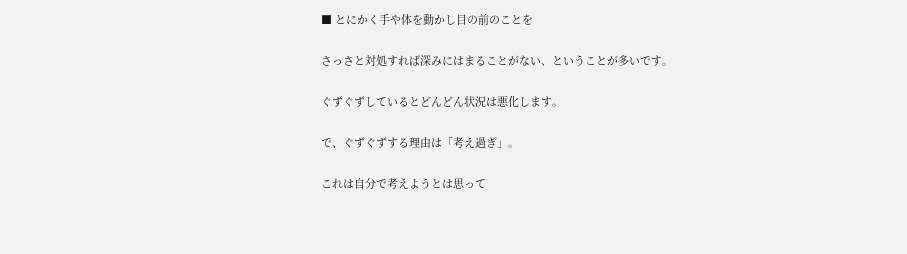■ とにかく手や体を動かし目の前のことを

さっさと対処すれば深みにはまることがない、ということが多いです。

ぐずぐずしているとどんどん状況は悪化します。

で、ぐずぐずする理由は「考え過ぎ」。

これは自分で考えようとは思って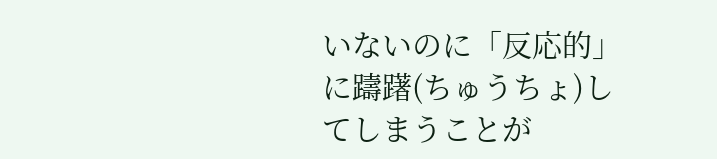いないのに「反応的」に躊躇(ちゅうちょ)してしまうことが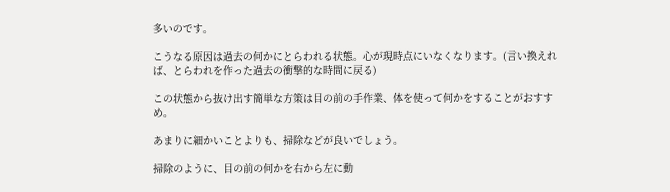多いのです。

こうなる原因は過去の何かにとらわれる状態。心が現時点にいなくなります。(言い換えれば、とらわれを作った過去の衝撃的な時間に戻る)

この状態から抜け出す簡単な方策は目の前の手作業、体を使って何かをすることがおすすめ。

あまりに細かいことよりも、掃除などが良いでしょう。

掃除のように、目の前の何かを右から左に動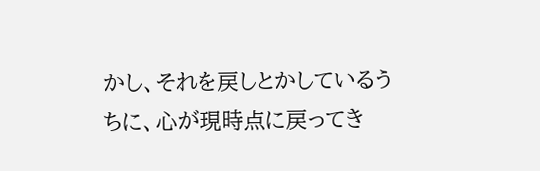かし、それを戻しとかしているうちに、心が現時点に戻ってき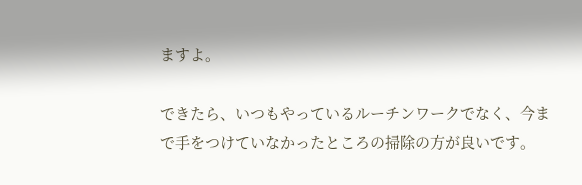ますよ。

できたら、いつもやっているルーチンワークでなく、今まで手をつけていなかったところの掃除の方が良いです。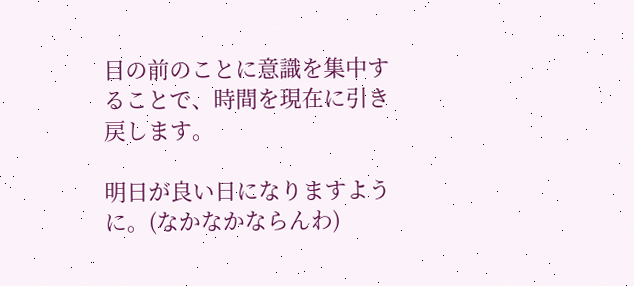目の前のことに意識を集中することで、時間を現在に引き戻します。

明日が良い日になりますように。(なかなかならんわ)